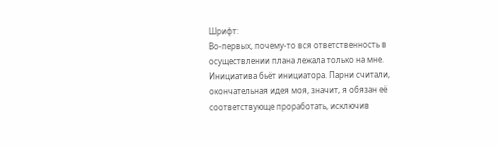Шрифт:
Во-первых, почему-то вся ответственность в осуществлении плана лежала только на мне. Инициатива бьёт инициатора. Парни считали, окончательная идея моя, значит, я обязан её соответствующе проработать, исключив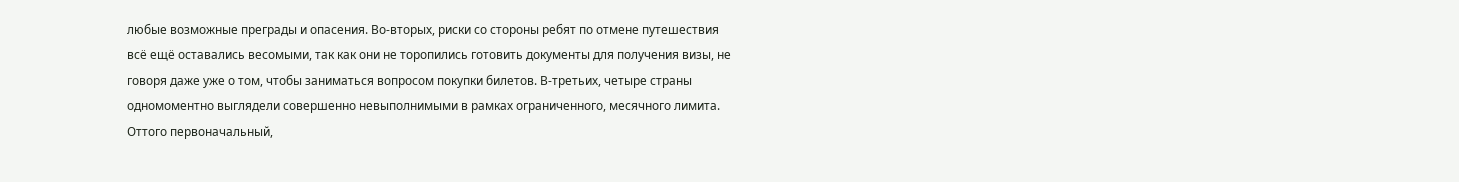любые возможные преграды и опасения. Во-вторых, риски со стороны ребят по отмене путешествия всё ещё оставались весомыми, так как они не торопились готовить документы для получения визы, не говоря даже уже о том, чтобы заниматься вопросом покупки билетов. В-третьих, четыре страны одномоментно выглядели совершенно невыполнимыми в рамках ограниченного, месячного лимита. Оттого первоначальный,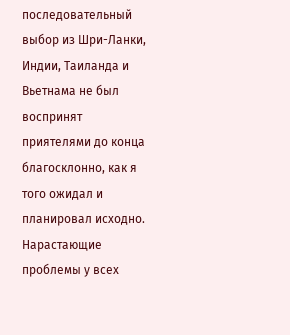последовательный выбор из Шри-Ланки, Индии, Таиланда и Вьетнама не был воспринят приятелями до конца благосклонно, как я того ожидал и планировал исходно. Нарастающие проблемы у всех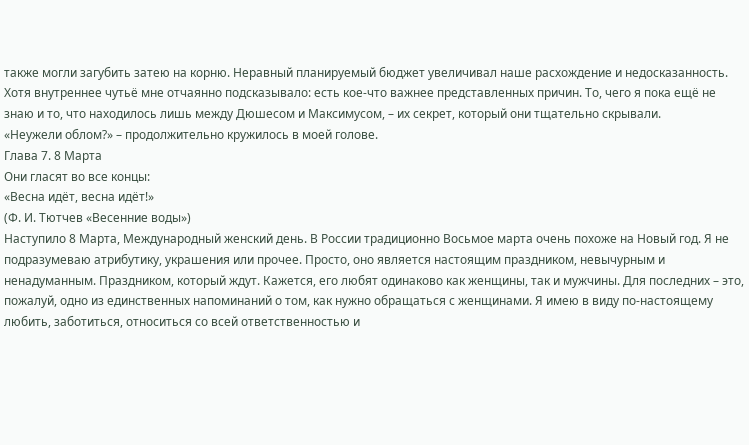также могли загубить затею на корню. Неравный планируемый бюджет увеличивал наше расхождение и недосказанность. Хотя внутреннее чутьё мне отчаянно подсказывало: есть кое-что важнее представленных причин. То, чего я пока ещё не знаю и то, что находилось лишь между Дюшесом и Максимусом, – их секрет, который они тщательно скрывали.
«Неужели облом?» – продолжительно кружилось в моей голове.
Глава 7. 8 Марта
Они гласят во все концы:
«Весна идёт, весна идёт!»
(Ф. И. Тютчев «Весенние воды»)
Наступило 8 Марта, Международный женский день. В России традиционно Восьмое марта очень похоже на Новый год. Я не подразумеваю атрибутику, украшения или прочее. Просто, оно является настоящим праздником, невычурным и ненадуманным. Праздником, который ждут. Кажется, его любят одинаково как женщины, так и мужчины. Для последних – это, пожалуй, одно из единственных напоминаний о том, как нужно обращаться с женщинами. Я имею в виду по-настоящему любить, заботиться, относиться со всей ответственностью и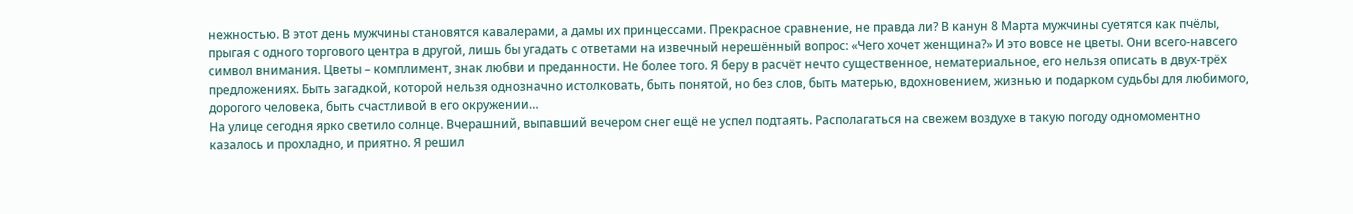нежностью. В этот день мужчины становятся кавалерами, а дамы их принцессами. Прекрасное сравнение, не правда ли? В канун 8 Марта мужчины суетятся как пчёлы, прыгая с одного торгового центра в другой, лишь бы угадать с ответами на извечный нерешённый вопрос: «Чего хочет женщина?» И это вовсе не цветы. Они всего-навсего символ внимания. Цветы – комплимент, знак любви и преданности. Не более того. Я беру в расчёт нечто существенное, нематериальное, его нельзя описать в двух-трёх предложениях. Быть загадкой, которой нельзя однозначно истолковать, быть понятой, но без слов, быть матерью, вдохновением, жизнью и подарком судьбы для любимого, дорогого человека, быть счастливой в его окружении…
На улице сегодня ярко светило солнце. Вчерашний, выпавший вечером снег ещё не успел подтаять. Располагаться на свежем воздухе в такую погоду одномоментно казалось и прохладно, и приятно. Я решил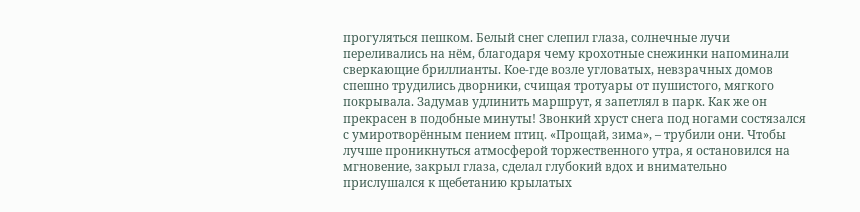прогуляться пешком. Белый снег слепил глаза, солнечные лучи переливались на нём, благодаря чему крохотные снежинки напоминали сверкающие бриллианты. Кое-где возле угловатых, невзрачных домов спешно трудились дворники, счищая тротуары от пушистого, мягкого покрывала. Задумав удлинить маршрут, я запетлял в парк. Как же он прекрасен в подобные минуты! Звонкий хруст снега под ногами состязался с умиротворённым пением птиц. «Прощай, зима», – трубили они. Чтобы лучше проникнуться атмосферой торжественного утра, я остановился на мгновение, закрыл глаза, сделал глубокий вдох и внимательно прислушался к щебетанию крылатых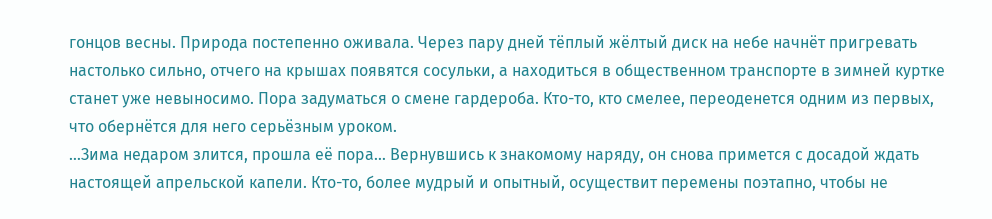гонцов весны. Природа постепенно оживала. Через пару дней тёплый жёлтый диск на небе начнёт пригревать настолько сильно, отчего на крышах появятся сосульки, а находиться в общественном транспорте в зимней куртке станет уже невыносимо. Пора задуматься о смене гардероба. Кто-то, кто смелее, переоденется одним из первых, что обернётся для него серьёзным уроком.
…Зима недаром злится, прошла её пора… Вернувшись к знакомому наряду, он снова примется с досадой ждать настоящей апрельской капели. Кто-то, более мудрый и опытный, осуществит перемены поэтапно, чтобы не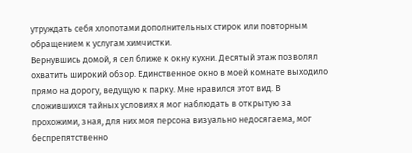утруждать себя хлопотами дополнительных стирок или повторным обращением к услугам химчистки.
Вернувшись домой, я сел ближе к окну кухни. Десятый этаж позволял охватить широкий обзор. Единственное окно в моей комнате выходило прямо на дорогу, ведущую к парку. Мне нравился этот вид. В сложившихся тайных условиях я мог наблюдать в открытую за прохожими, зная, для них моя персона визуально недосягаема, мог беспрепятственно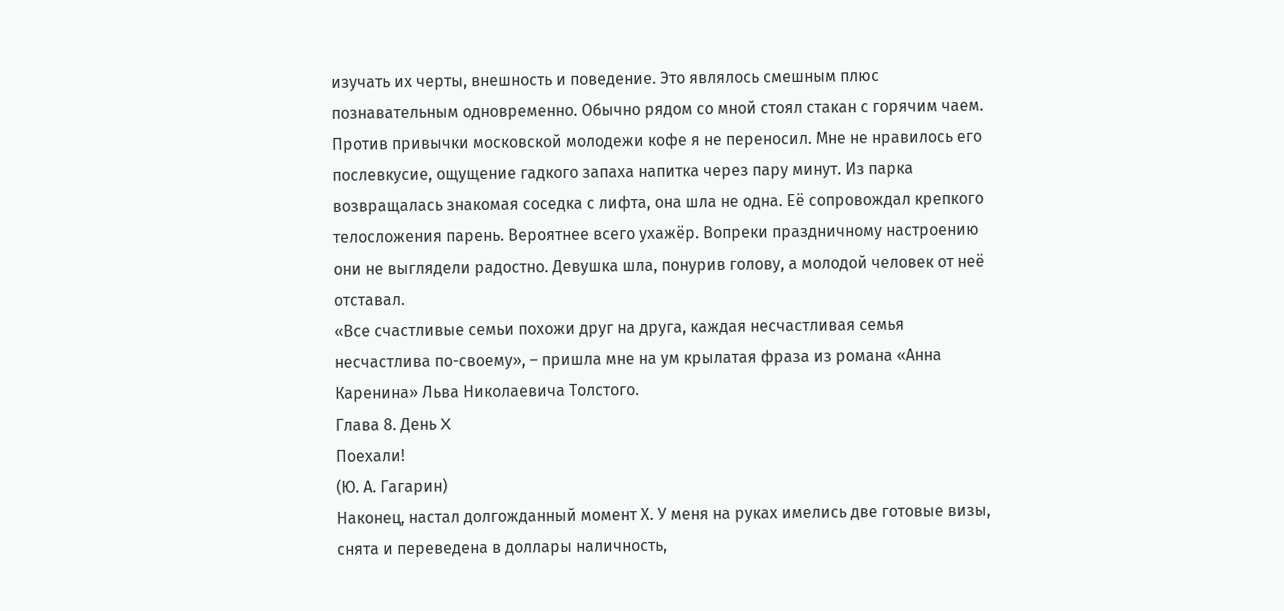изучать их черты, внешность и поведение. Это являлось смешным плюс познавательным одновременно. Обычно рядом со мной стоял стакан с горячим чаем. Против привычки московской молодежи кофе я не переносил. Мне не нравилось его послевкусие, ощущение гадкого запаха напитка через пару минут. Из парка возвращалась знакомая соседка с лифта, она шла не одна. Её сопровождал крепкого телосложения парень. Вероятнее всего ухажёр. Вопреки праздничному настроению они не выглядели радостно. Девушка шла, понурив голову, а молодой человек от неё отставал.
«Все счастливые семьи похожи друг на друга, каждая несчастливая семья несчастлива по-своему», – пришла мне на ум крылатая фраза из романа «Анна Каренина» Льва Николаевича Толстого.
Глава 8. День X
Поехали!
(Ю. А. Гагарин)
Наконец, настал долгожданный момент Х. У меня на руках имелись две готовые визы, снята и переведена в доллары наличность,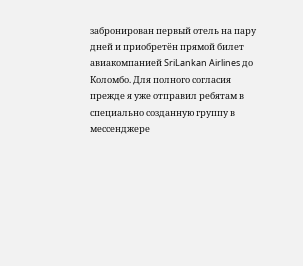забронирован первый отель на пару дней и приобретён прямой билет авиакомпанией SriLankan Airlines до Коломбо. Для полного согласия прежде я уже отправил ребятам в специально созданную группу в мессенджере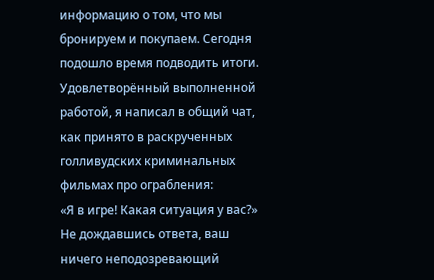информацию о том, что мы бронируем и покупаем. Сегодня подошло время подводить итоги. Удовлетворённый выполненной работой, я написал в общий чат, как принято в раскрученных голливудских криминальных фильмах про ограбления:
«Я в игре! Какая ситуация у вас?»
Не дождавшись ответа, ваш ничего неподозревающий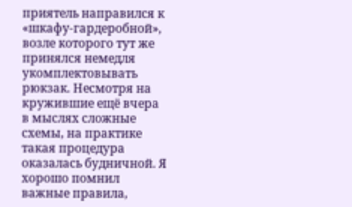приятель направился к «шкафу-гардеробной», возле которого тут же принялся немедля укомплектовывать рюкзак. Несмотря на кружившие ещё вчера в мыслях сложные схемы, на практике такая процедура оказалась будничной. Я хорошо помнил важные правила,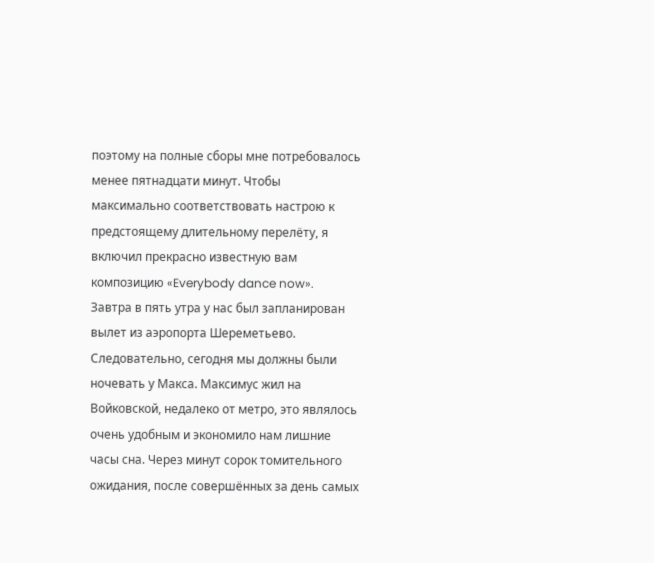поэтому на полные сборы мне потребовалось менее пятнадцати минут. Чтобы максимально соответствовать настрою к предстоящему длительному перелёту, я включил прекрасно известную вам композицию «Everybody dance now».
Завтра в пять утра у нас был запланирован вылет из аэропорта Шереметьево. Следовательно, сегодня мы должны были ночевать у Макса. Максимус жил на Войковской, недалеко от метро, это являлось очень удобным и экономило нам лишние часы сна. Через минут сорок томительного ожидания, после совершённых за день самых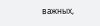важных,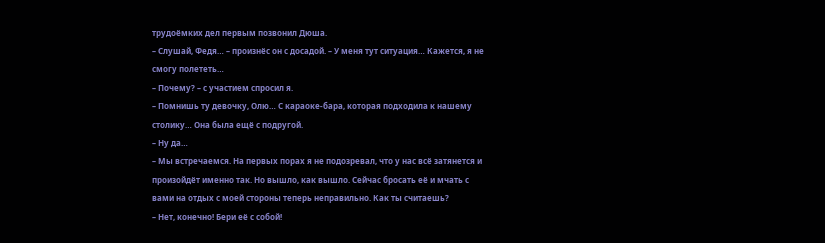трудоёмких дел первым позвонил Дюша.
– Слушай, Федя… – произнёс он с досадой. – У меня тут ситуация… Кажется, я не смогу полететь…
– Почему? – с участием спросил я.
– Помнишь ту девочку, Олю… С караоке-бара, которая подходила к нашему столику… Она была ещё с подругой.
– Ну да…
– Мы встречаемся. На первых порах я не подозревал, что у нас всё затянется и произойдёт именно так. Но вышло, как вышло. Сейчас бросать её и мчать с вами на отдых с моей стороны теперь неправильно. Как ты считаешь?
– Нет, конечно! Бери её с собой!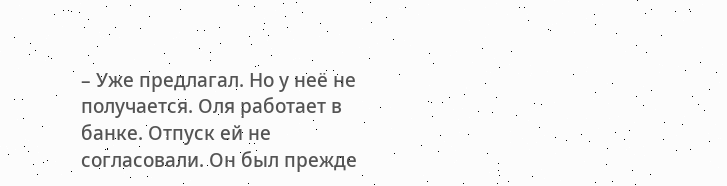– Уже предлагал. Но у неё не получается. Оля работает в банке. Отпуск ей не согласовали. Он был прежде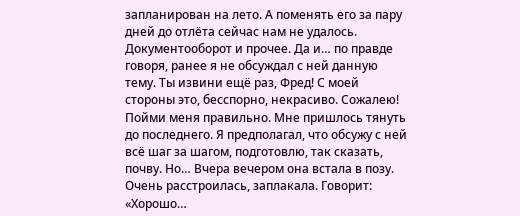запланирован на лето. А поменять его за пару дней до отлёта сейчас нам не удалось. Документооборот и прочее. Да и… по правде говоря, ранее я не обсуждал с ней данную тему. Ты извини ещё раз, Фред! С моей стороны это, бесспорно, некрасиво. Сожалею! Пойми меня правильно. Мне пришлось тянуть до последнего. Я предполагал, что обсужу с ней всё шаг за шагом, подготовлю, так сказать, почву. Но… Вчера вечером она встала в позу. Очень расстроилась, заплакала. Говорит: «Хорошо…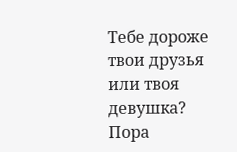Тебе дороже твои друзья или твоя девушка? Пора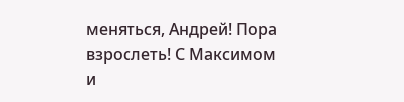меняться, Андрей! Пора взрослеть! С Максимом и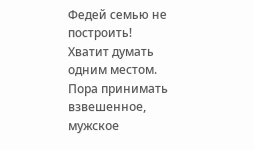Федей семью не построить! Хватит думать одним местом. Пора принимать взвешенное, мужское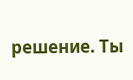решение. Ты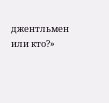джентльмен или кто?»